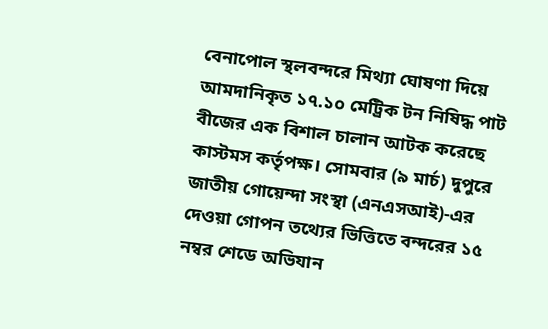বেনাপোল স্থলবন্দরে মিথ্যা ঘোষণা দিয়ে আমদানিকৃত ১৭.১০ মেট্রিক টন নিষিদ্ধ পাট বীজের এক বিশাল চালান আটক করেছে কাস্টমস কর্তৃপক্ষ। সোমবার (৯ মার্চ) দুপুরে জাতীয় গোয়েন্দা সংস্থা (এনএসআই)-এর দেওয়া গোপন তথ্যের ভিত্তিতে বন্দরের ১৫ নম্বর শেডে অভিযান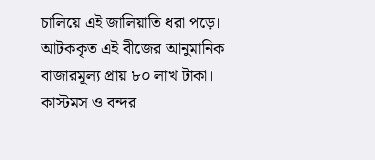চালিয়ে এই জালিয়াতি ধরা পড়ে। আটককৃত এই বীজের আনুমানিক বাজারমূল্য প্রায় ৮০ লাখ টাকা।
কাস্টমস ও বন্দর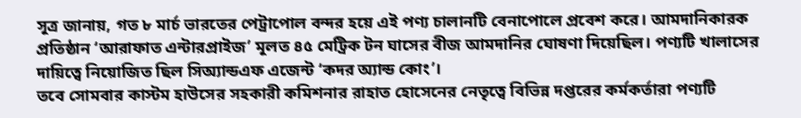সূত্র জানায়, গত ৮ মার্চ ভারতের পেট্রাপোল বন্দর হয়ে এই পণ্য চালানটি বেনাপোলে প্রবেশ করে। আমদানিকারক প্রতিষ্ঠান ‘আরাফাত এন্টারপ্রাইজ’ মূলত ৪৫ মেট্রিক টন ঘাসের বীজ আমদানির ঘোষণা দিয়েছিল। পণ্যটি খালাসের দায়িত্বে নিয়োজিত ছিল সিঅ্যান্ডএফ এজেন্ট ‘কদর অ্যান্ড কোং’।
তবে সোমবার কাস্টম হাউসের সহকারী কমিশনার রাহাত হোসেনের নেতৃত্বে বিভিন্ন দপ্তরের কর্মকর্তারা পণ্যটি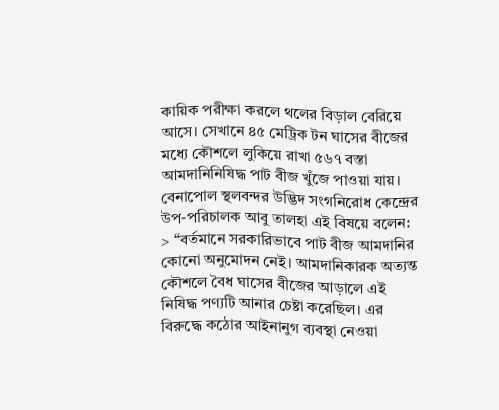কায়িক পরীক্ষা করলে থলের বিড়াল বেরিয়ে আসে। সেখানে ৪৫ মেট্রিক টন ঘাসের বীজের মধ্যে কৌশলে লুকিয়ে রাখা ৫৬৭ বস্তা আমদানিনিষিদ্ধ পাট বীজ খুঁজে পাওয়া যায়।
বেনাপোল স্থলবন্দর উদ্ভিদ সংগনিরোধ কেন্দ্রের উপ-পরিচালক আবু তালহা এই বিষয়ে বলেন:
> “বর্তমানে সরকারিভাবে পাট বীজ আমদানির কোনো অনুমোদন নেই। আমদানিকারক অত্যন্ত কৌশলে বৈধ ঘাসের বীজের আড়ালে এই নিষিদ্ধ পণ্যটি আনার চেষ্টা করেছিল। এর বিরুদ্ধে কঠোর আইনানুগ ব্যবস্থা নেওয়া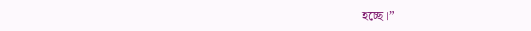হচ্ছে।”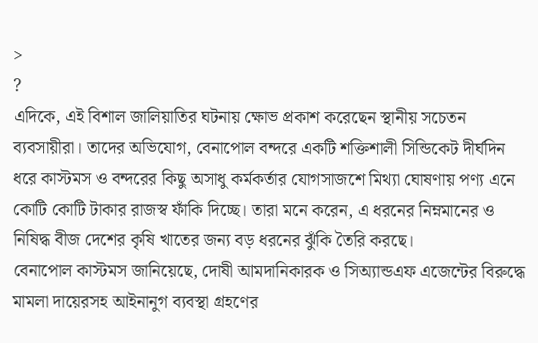>
?
এদিকে, এই বিশাল জালিয়াতির ঘটনায় ক্ষোভ প্রকাশ করেছেন স্থানীয় সচেতন ব্যবসায়ীরা। তাদের অভিযোগ, বেনাপোল বন্দরে একটি শক্তিশালী সিন্ডিকেট দীর্ঘদিন ধরে কাস্টমস ও বন্দরের কিছু অসাধু কর্মকর্তার যোগসাজশে মিথ্যা ঘোষণায় পণ্য এনে কোটি কোটি টাকার রাজস্ব ফাঁকি দিচ্ছে। তারা মনে করেন, এ ধরনের নিম্নমানের ও নিষিদ্ধ বীজ দেশের কৃষি খাতের জন্য বড় ধরনের ঝুঁকি তৈরি করছে।
বেনাপোল কাস্টমস জানিয়েছে, দোষী আমদানিকারক ও সিঅ্যান্ডএফ এজেন্টের বিরুদ্ধে মামলা দায়েরসহ আইনানুগ ব্যবস্থা গ্রহণের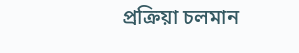প্রক্রিয়া চলমান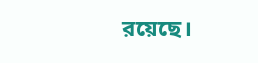রয়েছে।